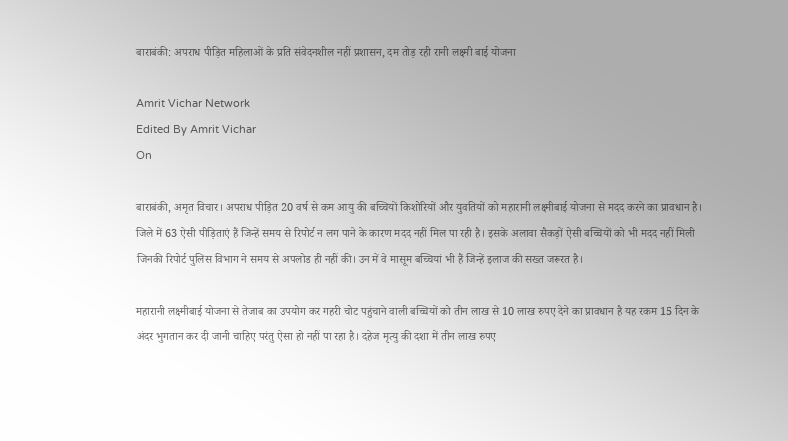बाराबंकी: अपराध पीड़ित महिलाओं के प्रति संवेदनशील नहीं प्रशासन, दम तोड़ रही रानी लक्ष्मी बाई योजना

Amrit Vichar Network
Edited By Amrit Vichar
On

बाराबंकी, अमृत विचार। अपराध पीड़ित 20 वर्ष से कम आयु की बच्चियों किशोरियों और युवतियों को महारानी लक्ष्मीबाई योजना से मदद करने का प्रावधान है। जिले में 63 ऐसी पीड़िताएं हैं जिन्हें समय से रिपोर्ट न लग पाने के कारण मदद नहीं मिल पा रही है। इसके अलावा सैकड़ों ऐसी बच्चियों को भी मदद नहीं मिली जिनकी रिपोर्ट पुलिस विभाग ने समय से अपलोड ही नहीं की। उन में वे मासूम बच्चियां भी हैं जिन्हें इलाज की सख्त जरूरत है।

महारानी लक्ष्मीबाई योजना से तेजाब का उपयोग कर गहरी चोट पहुंचाने वाली बच्चियों को तीन लाख से 10 लाख रुपए देने का प्रावधान है यह रकम 15 दिन के अंदर भुगतान कर दी जानी चाहिए परंतु ऐसा हो नहीं पा रहा है। दहेज मृत्यु की दशा में तीन लाख रुपए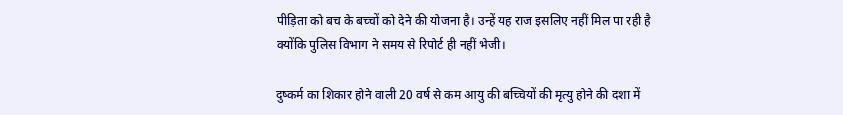पीड़िता को बच के बच्चों को देने की योजना है। उन्हें यह राज इसलिए नहीं मिल पा रही है क्योंकि पुलिस विभाग ने समय से रिपोर्ट ही नहीं भेजी।

दुष्कर्म का शिकार होने वाली 20 वर्ष से कम आयु की बच्चियों की मृत्यु होने की दशा में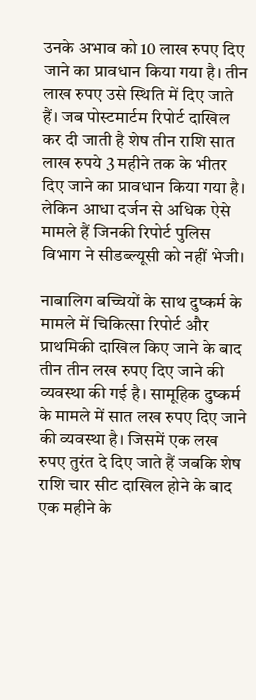उनके अभाव को 10 लाख रुपए दिए जाने का प्रावधान किया गया है। तीन लाख रुपए उसे स्थिति में दिए जाते हैं। जब पोस्टमार्टम रिपोर्ट दाखिल कर दी जाती है शेष तीन राशि सात लाख रुपये 3 महीने तक के भीतर दिए जाने का प्रावधान किया गया है। लेकिन आधा दर्जन से अधिक ऐसे मामले हैं जिनकी रिपोर्ट पुलिस विभाग ने सीडब्ल्यूसी को नहीं भेजी।

नाबालिग बच्चियों के साथ दुष्कर्म के मामले में चिकित्सा रिपोर्ट और प्राथमिकी दाखिल किए जाने के बाद तीन तीन लख रुपए दिए जाने की व्यवस्था की गई है। सामूहिक दुष्कर्म के मामले में सात लख रुपए दिए जाने की व्यवस्था है। जिसमें एक लख रुपए तुरंत दे दिए जाते हैं जबकि शेष राशि चार सीट दाखिल होने के बाद एक महीने के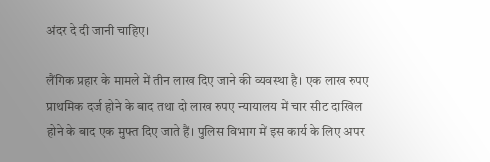अंदर दे दी जानी चाहिए।

लैंगिक प्रहार के मामले में तीन लाख दिए जाने की व्यवस्था है। एक लाख रुपए प्राथमिक दर्ज होने के बाद तथा दो लाख रुपए न्यायालय में चार सीट दाखिल होने के बाद एक मुफ्त दिए जाते हैं। पुलिस विभाग में इस कार्य के लिए अपर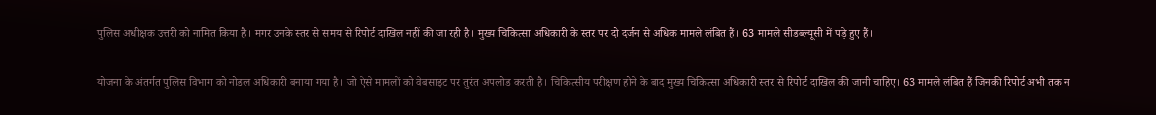पुलिस अधीक्षक उत्तरी को नामित किया है। मगर उनके स्तर से समय से रिपोर्ट दाखिल नहीं की जा रही है। मुख्य चिकित्सा अधिकारी के स्तर पर दो दर्जन से अधिक मामले लंबित हैं। 63 मामले सीडब्ल्यूसी में पड़े हुए हैं।

योजना के अंतर्गत पुलिस विभाग को नोडल अधिकारी बनाया गया है। जो ऐसे मामलों को वेबसाइट पर तुरंत अपलोड करती है। चिकित्सीय परीक्षण होने के बाद मुख्य चिकित्सा अधिकारी स्तर से रिपोर्ट दाखिल की जानी चाहिए। 63 मामले लंबित हैं जिनकी रिपोर्ट अभी तक न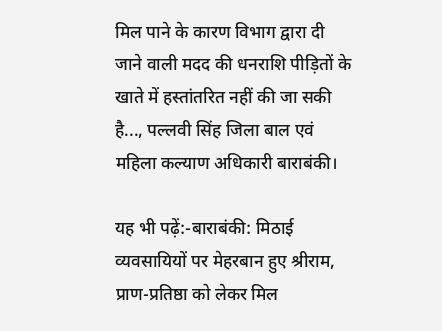मिल पाने के कारण विभाग द्वारा दी जाने वाली मदद की धनराशि पीड़ितों के खाते में हस्तांतरित नहीं की जा सकी है..., पल्लवी सिंह जिला बाल एवं महिला कल्याण अधिकारी बाराबंकी।

यह भी पढ़ें:-बाराबंकी: मिठाई व्यवसायियों पर मेहरबान हुए श्रीराम, प्राण-प्रतिष्ठा को लेकर मिल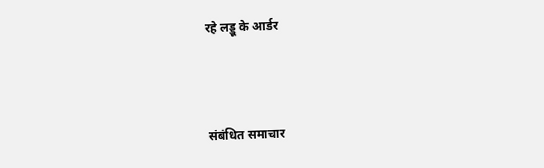रहे लड्डू के आर्डर



संबंधित समाचार